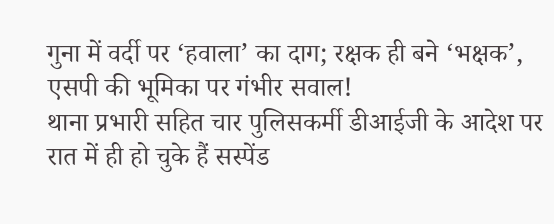गुना में वर्दी पर ‘हवाला’ का दाग; रक्षक ही बने ‘भक्षक’, एसपी की भूमिका पर गंभीर सवाल!
थाना प्रभारी सहित चार पुलिसकर्मी डीआईजी के आदेश पर रात में ही हो चुके हैं सस्पेंड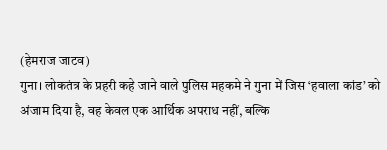(हेमराज जाटव)
गुना। लोकतंत्र के प्रहरी कहे जाने वाले पुलिस महकमे ने गुना में जिस ‘हवाला कांड’ को अंजाम दिया है, वह केवल एक आर्थिक अपराध नहीं, बल्कि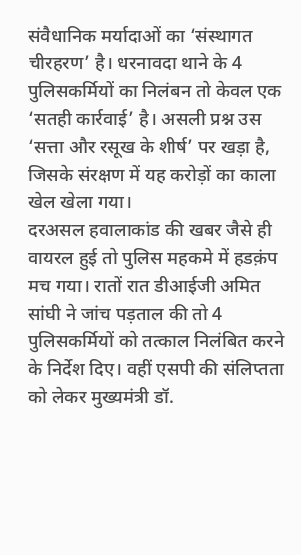संवैधानिक मर्यादाओं का ‘संस्थागत चीरहरण’ है। धरनावदा थाने के 4 पुलिसकर्मियों का निलंबन तो केवल एक ‘सतही कार्रवाई’ है। असली प्रश्न उस ‘सत्ता और रसूख के शीर्ष’ पर खड़ा है, जिसके संरक्षण में यह करोड़ों का काला खेल खेला गया।
दरअसल हवालाकांड की खबर जैसे ही वायरल हुई तो पुलिस महकमे में हडक़ंप मच गया। रातों रात डीआईजी अमित सांघी ने जांच पड़ताल की तो 4 पुलिसकर्मियों को तत्काल निलंबित करने के निर्देश दिए। वहीं एसपी की संलिप्तता को लेकर मुख्यमंत्री डॉ.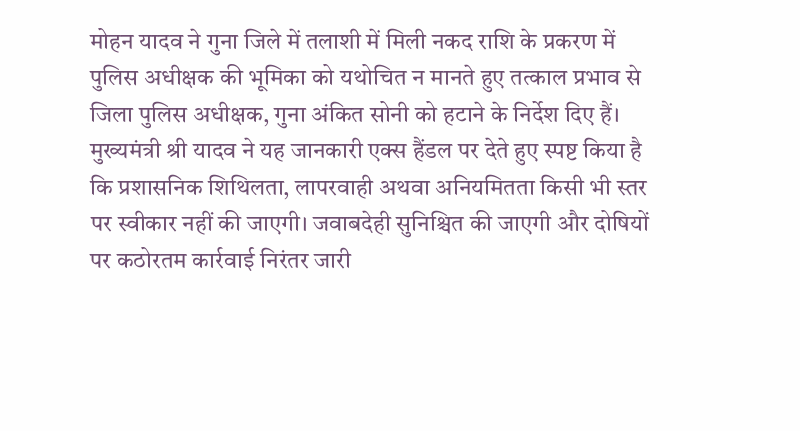मोहन यादव ने गुना जिले में तलाशी में मिली नकद राशि के प्रकरण में पुलिस अधीक्षक की भूमिका को यथोचित न मानते हुए तत्काल प्रभाव से जिला पुलिस अधीक्षक, गुना अंकित सोनी को हटाने के निर्देश दिए हैं। मुख्यमंत्री श्री यादव ने यह जानकारी एक्स हैंडल पर देते हुए स्पष्ट किया है कि प्रशासनिक शिथिलता, लापरवाही अथवा अनियमितता किसी भी स्तर पर स्वीकार नहीं की जाएगी। जवाबदेही सुनिश्चित की जाएगी और दोषियों पर कठोरतम कार्रवाई निरंतर जारी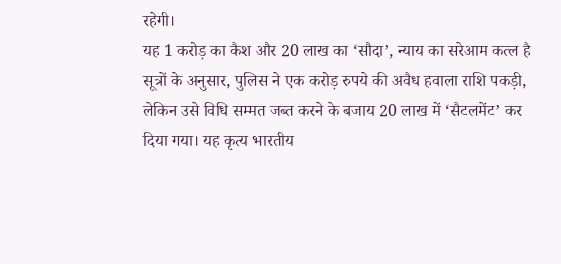रहेगी।
यह 1 करोड़ का कैश और 20 लाख का ‘सौदा’, न्याय का सरेआम कत्ल है
सूत्रों के अनुसार, पुलिस ने एक करोड़ रुपये की अवैध हवाला राशि पकड़ी, लेकिन उसे विधि सम्मत जब्त करने के बजाय 20 लाख में ‘सैटलमेंट’ कर दिया गया। यह कृत्य भारतीय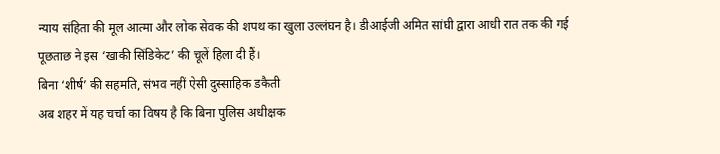न्याय संहिता की मूल आत्मा और लोक सेवक की शपथ का खुला उल्लंघन है। डीआईजी अमित सांघी द्वारा आधी रात तक की गई पूछताछ ने इस ‘खाकी सिंडिकेट’ की चूलें हिला दी हैं।
बिना ‘शीर्ष’ की सहमति, संभव नहीं ऐसी दुस्साहिक डकैती
अब शहर में यह चर्चा का विषय है कि बिना पुलिस अधीक्षक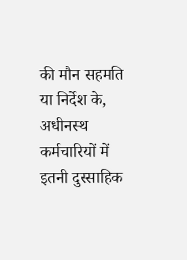की मौन सहमति या निर्देश के, अधीनस्थ कर्मचारियों में इतनी दुस्साहिक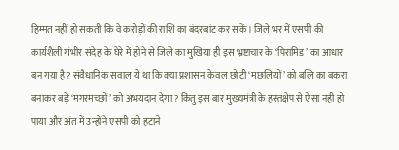हिम्मत नहीं हो सकती कि वे करोड़ों की राशि का बंदरबांट कर सकें। जिले भर में एसपी की कार्यशैली गंभीर संदेह के घेरे में होने से जिले का मुखिया ही इस भ्रष्टाचार के ‘पिरामिड’ का आधार बन गया है? संवैधानिक सवाल ये था कि क्या प्रशासन केवल छोटी ‘मछलियों’ को बलि का बकरा बनाकर बड़े ‘मगरमच्छों’ को अभयदान देगा? किंतु इस बार मुख्यमंत्री के हस्तक्षेप से ऐसा नही हो पाया और अंत में उन्होंने एसपी को हटाने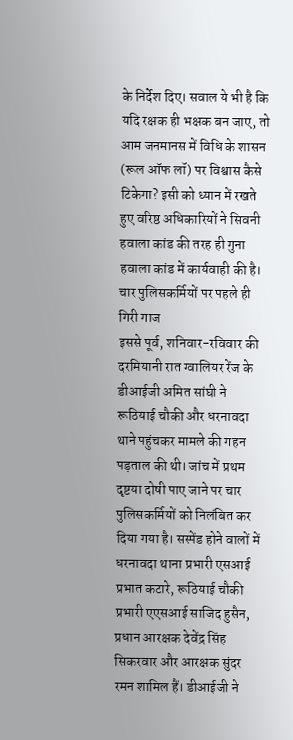के निर्देश दिए। सवाल ये भी है कि यदि रक्षक ही भक्षक बन जाए, तो आम जनमानस में विधि के शासन (रूल ऑफ लॉ) पर विश्वास कैसे टिकेगा? इसी को ध्यान में रखते हुए वरिष्ठ अधिकारियों ने सिवनी हवाला कांड की तरह ही गुना हवाला कांड में कार्यवाही की है।
चार पुलिसकर्मियों पर पहले ही गिरी गाज
इससे पूर्व, शनिवार-रविवार की दरमियानी रात ग्वालियर रेंज के डीआईजी अमित सांघी ने रूठियाई चौकी और धरनावदा थाने पहुंचकर मामले की गहन पड़ताल की थी। जांच में प्रथम दृष्टया दोषी पाए जाने पर चार पुलिसकर्मियों को निलंबित कर दिया गया है। सस्पेंड होने वालों में धरनावदा थाना प्रभारी एसआई प्रभात कटारे, रूठियाई चौकी प्रभारी एएसआई साजिद हुसैन, प्रधान आरक्षक देवेंद्र सिंह सिकरवार और आरक्षक सुंदर रमन शामिल हैं। डीआईजी ने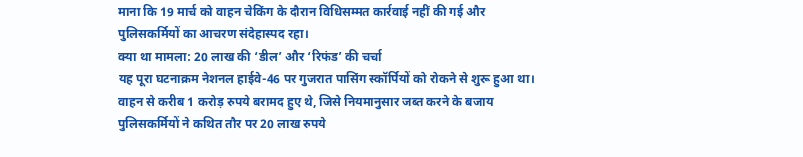माना कि 19 मार्च को वाहन चेकिंग के दौरान विधिसम्मत कार्रवाई नहीं की गई और पुलिसकर्मियों का आचरण संदेहास्पद रहा।
क्या था मामला: 20 लाख की ‘डील’ और ‘रिफंड’ की चर्चा
यह पूरा घटनाक्रम नेशनल हाईवे-46 पर गुजरात पासिंग स्कॉर्पियों को रोकने से शुरू हुआ था। वाहन से करीब 1 करोड़ रुपये बरामद हुए थे, जिसे नियमानुसार जब्त करने के बजाय पुलिसकर्मियों ने कथित तौर पर 20 लाख रुपये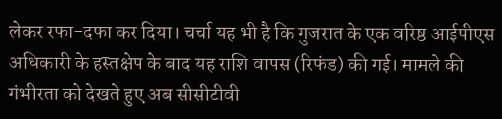लेकर रफा-दफा कर दिया। चर्चा यह भी है कि गुजरात के एक वरिष्ठ आईपीएस अधिकारी के हस्तक्षेप के बाद यह राशि वापस (रिफंड) की गई। मामले की गंभीरता को देखते हुए अब सीसीटीवी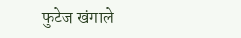फुटेज खंगाले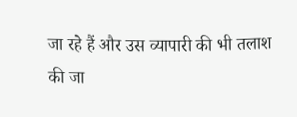जा रहे हैं और उस व्यापारी की भी तलाश की जा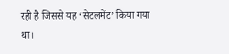रही है जिससे यह ‘सेटलमेंट’ किया गया था।